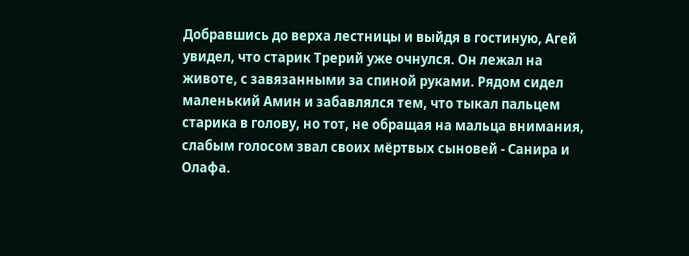Добравшись до верха лестницы и выйдя в гостиную, Агей увидел, что старик Трерий уже очнулся. Он лежал на животе, с завязанными за спиной руками. Рядом сидел маленький Амин и забавлялся тем, что тыкал пальцем старика в голову, но тот, не обращая на мальца внимания, слабым голосом звал своих мёртвых сыновей - Санира и Олафа.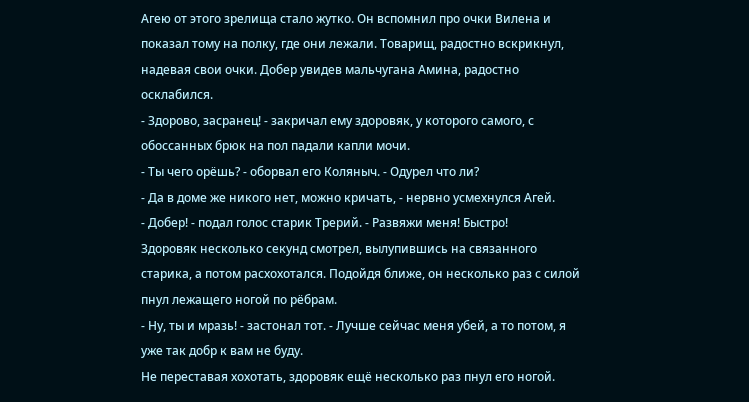Агею от этого зрелища стало жутко. Он вспомнил про очки Вилена и показал тому на полку, где они лежали. Товарищ, радостно вскрикнул, надевая свои очки. Добер увидев мальчугана Амина, радостно осклабился.
- Здорово, засранец! - закричал ему здоровяк, у которого самого, с обоссанных брюк на пол падали капли мочи.
- Ты чего орёшь? - оборвал его Коляныч. - Одурел что ли?
- Да в доме же никого нет, можно кричать, - нервно усмехнулся Агей.
- Добер! - подал голос старик Трерий. - Развяжи меня! Быстро!
Здоровяк несколько секунд смотрел, вылупившись на связанного старика, а потом расхохотался. Подойдя ближе, он несколько раз с силой пнул лежащего ногой по рёбрам.
- Ну, ты и мразь! - застонал тот. - Лучше сейчас меня убей, а то потом, я уже так добр к вам не буду.
Не переставая хохотать, здоровяк ещё несколько раз пнул его ногой.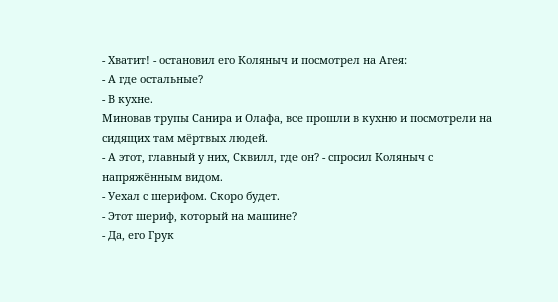- Хватит! - остановил его Коляныч и посмотрел на Агея:
- А где остальные?
- В кухне.
Миновав трупы Санира и Олафа, все прошли в кухню и посмотрели на сидящих там мёртвых людей.
- А этот, главный у них, Сквилл, где он? - спросил Коляныч с напряжённым видом.
- Уехал с шерифом. Скоро будет.
- Этот шериф, который на машине?
- Да, его Грук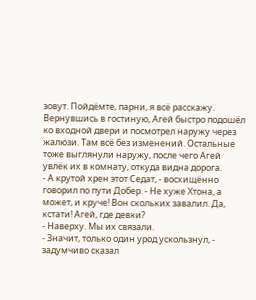зовут. Пойдёмте, парни, я всё расскажу.
Вернувшись в гостиную, Агей быстро подошёл ко входной двери и посмотрел наружу через жалюзи. Там всё без изменений. Остальные тоже выглянули наружу, после чего Агей увлёк их в комнату, откуда видна дорога.
- А крутой хрен этот Седат, - восхищённо говорил по пути Добер. - Не хуже Хтона, а может, и круче! Вон скольких завалил. Да, кстати! Агей, где девки?
- Наверху. Мы их связали.
- Значит, только один урод ускользнул, - задумчиво сказал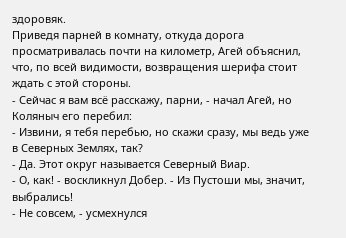здоровяк.
Приведя парней в комнату, откуда дорога просматривалась почти на километр, Агей объяснил, что, по всей видимости, возвращения шерифа стоит ждать с этой стороны.
- Сейчас я вам всё расскажу, парни, - начал Агей, но Коляныч его перебил:
- Извини, я тебя перебью, но скажи сразу, мы ведь уже в Северных Землях, так?
- Да. Этот округ называется Северный Виар.
- О, как! - воскликнул Добер. - Из Пустоши мы, значит, выбрались!
- Не совсем, - усмехнулся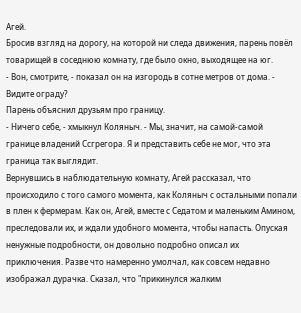Агей.
Бросив взгляд на дорогу, на которой ни следа движения, парень повёл товарищей в соседнюю комнату, где было окно, выходящее на юг.
- Вон, смотрите, - показал он на изгородь в сотне метров от дома. - Видите ограду?
Парень объяснил друзьям про границу.
- Ничего себе, - хмыкнул Коляныч. - Мы, значит, на самой-самой границе владений Ссгрегора. Я и представить себе не мог, что эта граница так выглядит.
Вернувшись в наблюдательную комнату, Агей рассказал, что происходило с того самого момента, как Коляныч с остальными попали в плен к фермерам. Как он, Агей, вместе с Седатом и маленьким Амином, преследовали их, и ждали удобного момента, чтобы напасть. Опуская ненужные подробности, он довольно подробно описал их приключения. Разве что намеренно умолчал, как совсем недавно изображал дурачка. Сказал, что "прикинулся жалким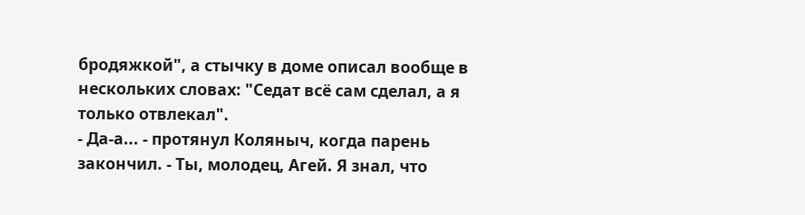бродяжкой", а стычку в доме описал вообще в нескольких словах: "Седат всё сам сделал, а я только отвлекал".
- Да-а... - протянул Коляныч, когда парень закончил. - Ты, молодец, Агей. Я знал, что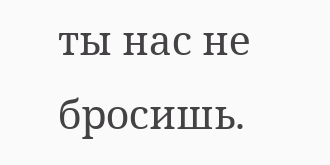ты нас не бросишь.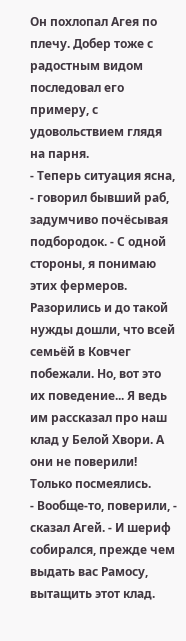Он похлопал Агея по плечу. Добер тоже с радостным видом последовал его примеру, с удовольствием глядя на парня.
- Теперь ситуация ясна, - говорил бывший раб, задумчиво почёсывая подбородок. - С одной стороны, я понимаю этих фермеров. Разорились и до такой нужды дошли, что всей семьёй в Ковчег побежали. Но, вот это их поведение... Я ведь им рассказал про наш клад у Белой Хвори. А они не поверили! Только посмеялись.
- Вообще-то, поверили, - сказал Агей. - И шериф собирался, прежде чем выдать вас Рамосу, вытащить этот клад.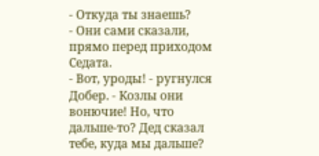- Откуда ты знаешь?
- Они сами сказали, прямо перед приходом Седата.
- Вот, уроды! - ругнулся Добер. - Козлы они вонючие! Но, что дальше-то? Дед сказал тебе, куда мы дальше?